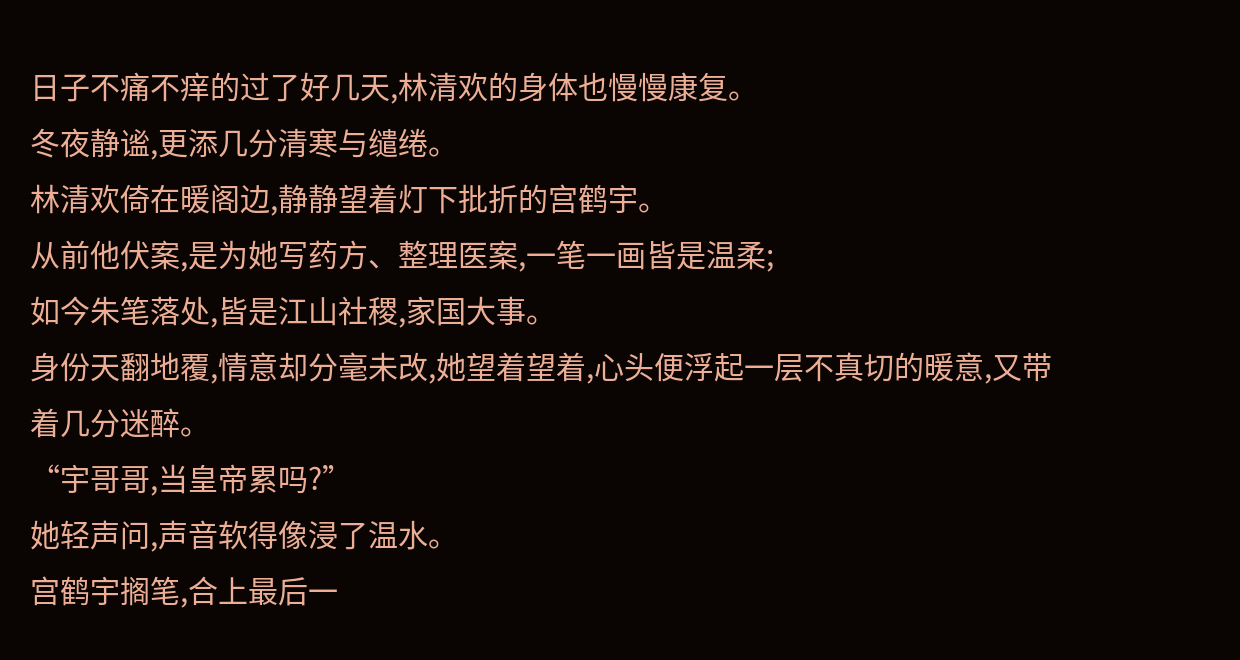日子不痛不痒的过了好几天,林清欢的身体也慢慢康复。
冬夜静谧,更添几分清寒与缱绻。
林清欢倚在暖阁边,静静望着灯下批折的宫鹤宇。
从前他伏案,是为她写药方、整理医案,一笔一画皆是温柔;
如今朱笔落处,皆是江山社稷,家国大事。
身份天翻地覆,情意却分毫未改,她望着望着,心头便浮起一层不真切的暖意,又带着几分迷醉。
“宇哥哥,当皇帝累吗?”
她轻声问,声音软得像浸了温水。
宫鹤宇搁笔,合上最后一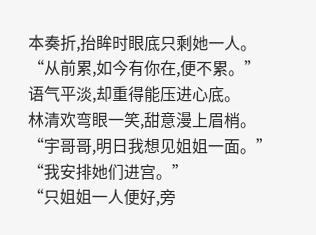本奏折,抬眸时眼底只剩她一人。
“从前累,如今有你在,便不累。”
语气平淡,却重得能压进心底。
林清欢弯眼一笑,甜意漫上眉梢。
“宇哥哥,明日我想见姐姐一面。”
“我安排她们进宫。”
“只姐姐一人便好,旁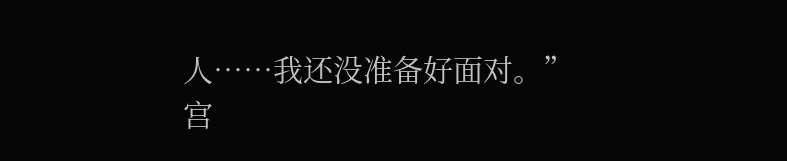人……我还没准备好面对。”
宫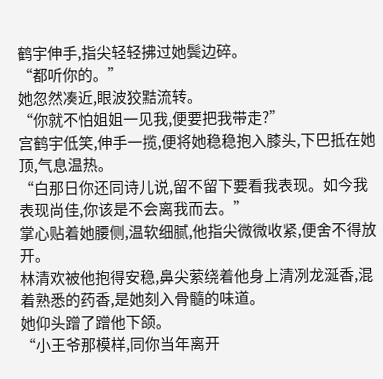鹤宇伸手,指尖轻轻拂过她鬓边碎。
“都听你的。”
她忽然凑近,眼波狡黠流转。
“你就不怕姐姐一见我,便要把我带走?”
宫鹤宇低笑,伸手一揽,便将她稳稳抱入膝头,下巴抵在她顶,气息温热。
“白那日你还同诗儿说,留不留下要看我表现。如今我表现尚佳,你该是不会离我而去。”
掌心贴着她腰侧,温软细腻,他指尖微微收紧,便舍不得放开。
林清欢被他抱得安稳,鼻尖萦绕着他身上清冽龙涎香,混着熟悉的药香,是她刻入骨髓的味道。
她仰头蹭了蹭他下颌。
“小王爷那模样,同你当年离开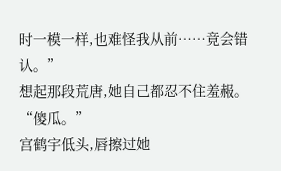时一模一样,也难怪我从前……竟会错认。”
想起那段荒唐,她自己都忍不住羞赧。
“傻瓜。”
宫鹤宇低头,唇擦过她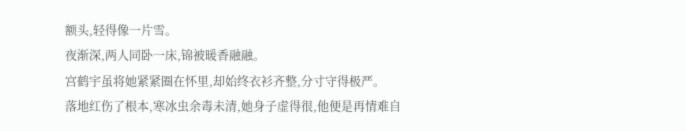额头,轻得像一片雪。
夜渐深,两人同卧一床,锦被暖香融融。
宫鹤宇虽将她紧紧圈在怀里,却始终衣衫齐整,分寸守得极严。
落地红伤了根本,寒冰虫余毒未清,她身子虚得很,他便是再情难自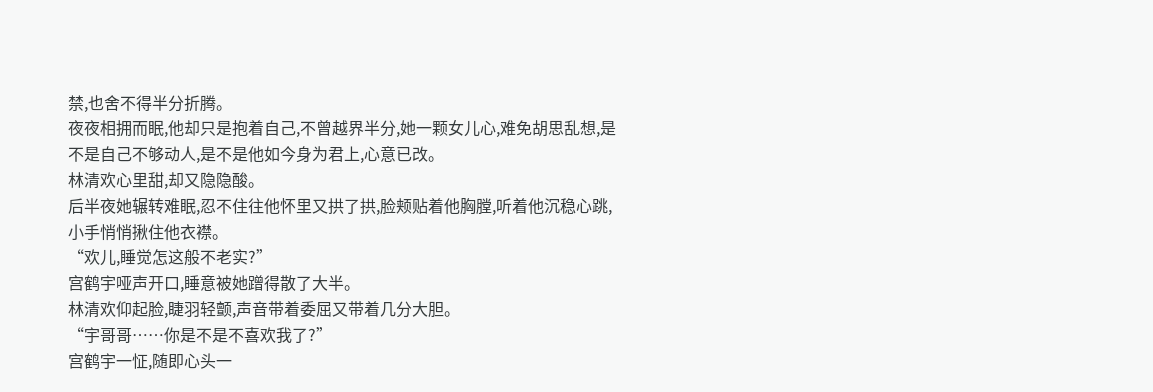禁,也舍不得半分折腾。
夜夜相拥而眠,他却只是抱着自己,不曾越界半分,她一颗女儿心,难免胡思乱想,是不是自己不够动人,是不是他如今身为君上,心意已改。
林清欢心里甜,却又隐隐酸。
后半夜她辗转难眠,忍不住往他怀里又拱了拱,脸颊贴着他胸膛,听着他沉稳心跳,小手悄悄揪住他衣襟。
“欢儿,睡觉怎这般不老实?”
宫鹤宇哑声开口,睡意被她蹭得散了大半。
林清欢仰起脸,睫羽轻颤,声音带着委屈又带着几分大胆。
“宇哥哥……你是不是不喜欢我了?”
宫鹤宇一怔,随即心头一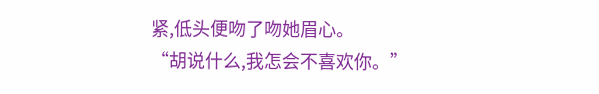紧,低头便吻了吻她眉心。
“胡说什么,我怎会不喜欢你。”